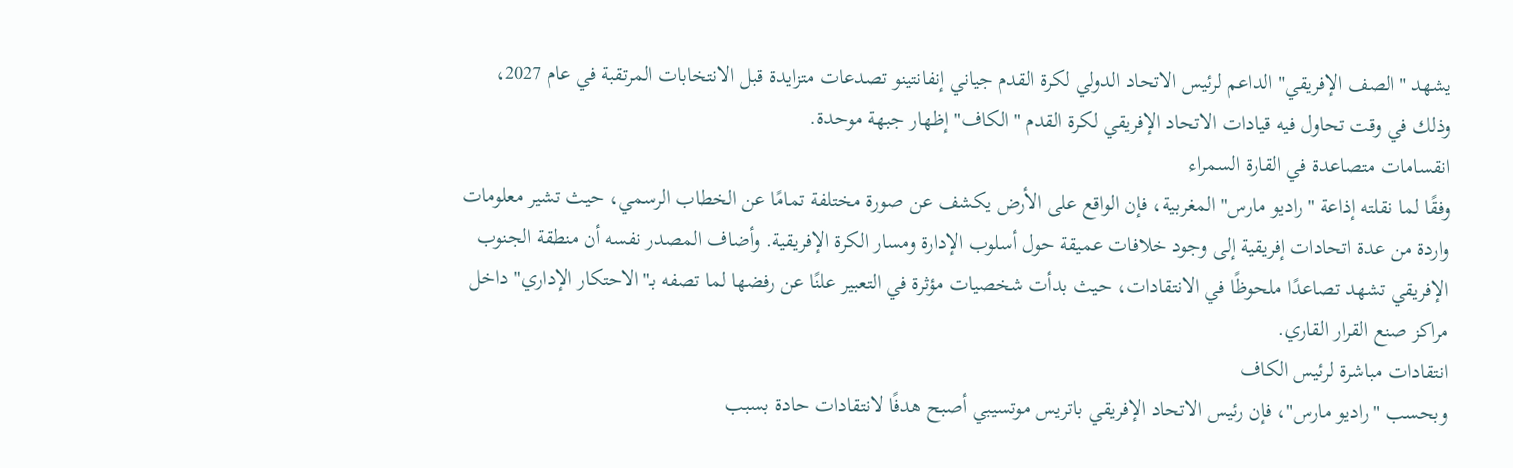يشهد "الصف الإفريقي" الداعم لرئيس الاتحاد الدولي لكرة القدم جياني إنفانتينو تصدعات متزايدة قبل الانتخابات المرتقبة في عام 2027، وذلك في وقت تحاول فيه قيادات الاتحاد الإفريقي لكرة القدم "الكاف" إظهار جبهة موحدة.
انقسامات متصاعدة في القارة السمراء
وفقًا لما نقلته إذاعة "راديو مارس" المغربية، فإن الواقع على الأرض يكشف عن صورة مختلفة تمامًا عن الخطاب الرسمي، حيث تشير معلومات واردة من عدة اتحادات إفريقية إلى وجود خلافات عميقة حول أسلوب الإدارة ومسار الكرة الإفريقية. وأضاف المصدر نفسه أن منطقة الجنوب الإفريقي تشهد تصاعدًا ملحوظًا في الانتقادات، حيث بدأت شخصيات مؤثرة في التعبير علنًا عن رفضها لما تصفه بـ"الاحتكار الإداري" داخل مراكز صنع القرار القاري.
انتقادات مباشرة لرئيس الكاف
وبحسب "راديو مارس"، فإن رئيس الاتحاد الإفريقي باتريس موتسيبي أصبح هدفًا لانتقادات حادة بسبب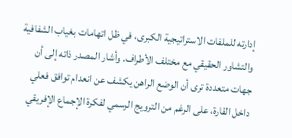إدارته للملفات الاستراتيجية الكبرى، في ظل اتهامات بغياب الشفافية والتشاور الحقيقي مع مختلف الأطراف. وأشار المصدر ذاته إلى أن جهات متعددة ترى أن الوضع الراهن يكشف عن انعدام توافق فعلي داخل القارة، على الرغم من الترويج الرسمي لفكرة الإجماع الإفريقي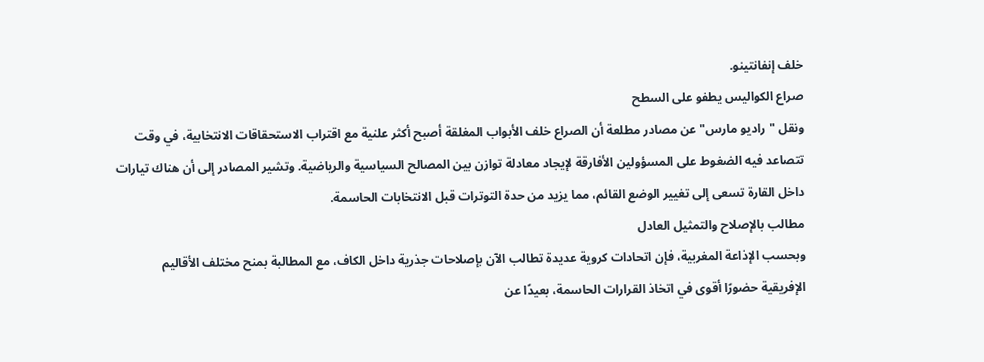خلف إنفانتينو.
صراع الكواليس يطفو على السطح
ونقل "راديو مارس" عن مصادر مطلعة أن الصراع خلف الأبواب المغلقة أصبح أكثر علنية مع اقتراب الاستحقاقات الانتخابية، في وقت تتصاعد فيه الضغوط على المسؤولين الأفارقة لإيجاد معادلة توازن بين المصالح السياسية والرياضية. وتشير المصادر إلى أن هناك تيارات داخل القارة تسعى إلى تغيير الوضع القائم، مما يزيد من حدة التوترات قبل الانتخابات الحاسمة.
مطالب بالإصلاح والتمثيل العادل
وبحسب الإذاعة المغربية، فإن اتحادات كروية عديدة تطالب الآن بإصلاحات جذرية داخل الكاف، مع المطالبة بمنح مختلف الأقاليم الإفريقية حضورًا أقوى في اتخاذ القرارات الحاسمة، بعيدًا عن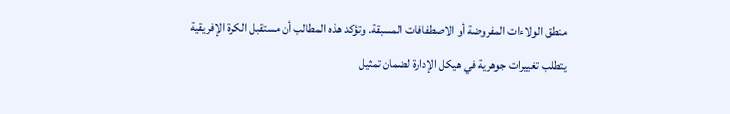منطق الولاءات المفروضة أو الاصطفافات المسبقة. وتؤكد هذه المطالب أن مستقبل الكرة الإفريقية يتطلب تغييرات جوهرية في هيكل الإدارة لضمان تمثيل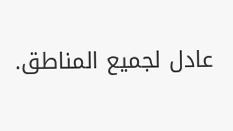عادل لجميع المناطق.